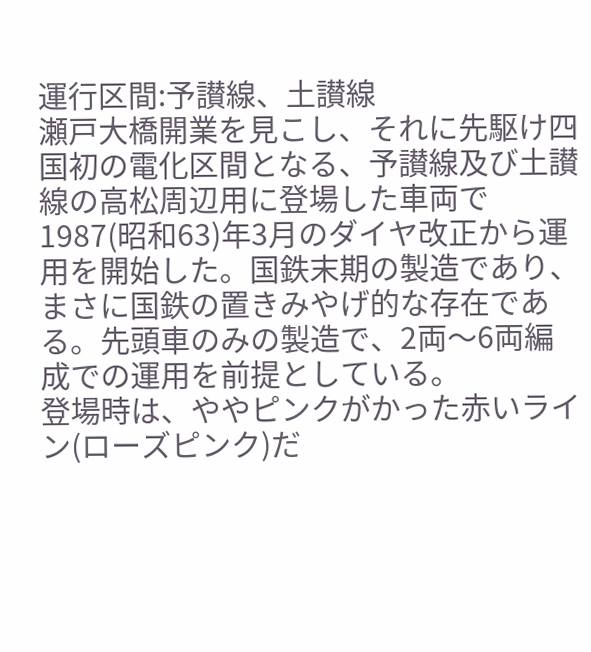運行区間:予讃線、土讃線
瀬戸大橋開業を見こし、それに先駆け四国初の電化区間となる、予讃線及び土讃線の高松周辺用に登場した車両で1987(昭和63)年3月のダイヤ改正から運用を開始した。国鉄末期の製造であり、まさに国鉄の置きみやげ的な存在である。先頭車のみの製造で、2両〜6両編成での運用を前提としている。
登場時は、ややピンクがかった赤いライン(ローズピンク)だ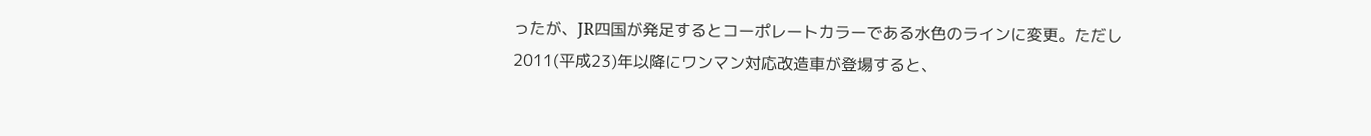ったが、JR四国が発足するとコーポレートカラーである水色のラインに変更。ただし2011(平成23)年以降にワンマン対応改造車が登場すると、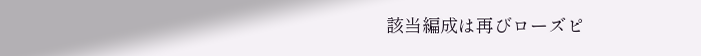該当編成は再びローズピ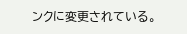ンクに変更されている。